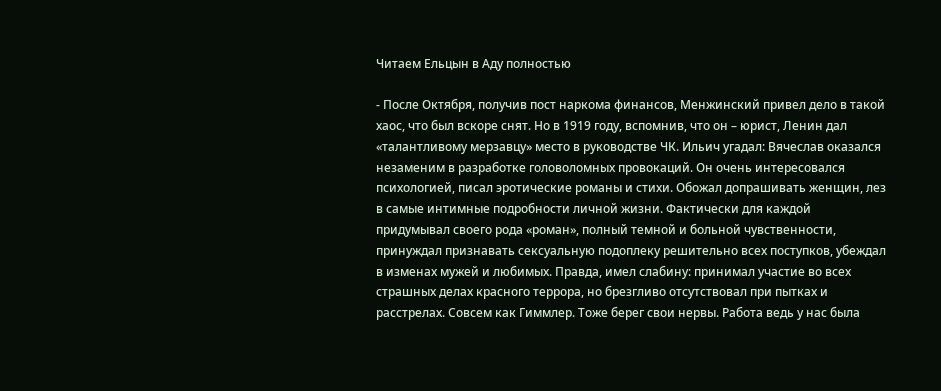Читаем Ельцын в Аду полностью

- После Октября, получив пост наркома финансов, Менжинский привел дело в такой хаос, что был вскоре снят. Но в 1919 году, вспомнив, что он – юрист, Ленин дал «талантливому мерзавцу» место в руководстве ЧК. Ильич угадал: Вячеслав оказался незаменим в разработке головоломных провокаций. Он очень интересовался психологией, писал эротические романы и стихи. Обожал допрашивать женщин, лез в самые интимные подробности личной жизни. Фактически для каждой придумывал своего рода «роман», полный темной и больной чувственности, принуждал признавать сексуальную подоплеку решительно всех поступков, убеждал в изменах мужей и любимых. Правда, имел слабину: принимал участие во всех страшных делах красного террора, но брезгливо отсутствовал при пытках и расстрелах. Совсем как Гиммлер. Тоже берег свои нервы. Работа ведь у нас была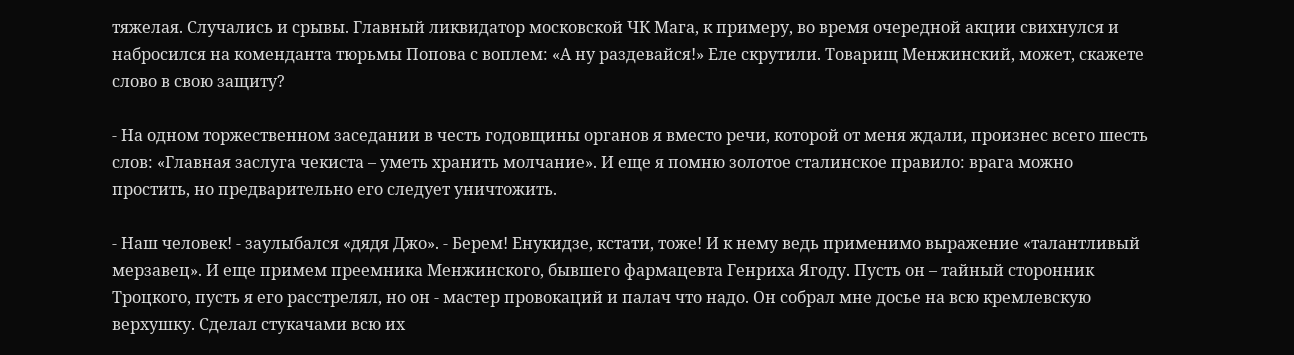тяжелая. Случались и срывы. Главный ликвидатор московской ЧК Мага, к примеру, во время очередной акции свихнулся и набросился на коменданта тюрьмы Попова с воплем: «А ну раздевайся!» Еле скрутили. Товарищ Менжинский, может, скажете слово в свою защиту?

- На одном торжественном заседании в честь годовщины органов я вместо речи, которой от меня ждали, произнес всего шесть слов: «Главная заслуга чекиста – уметь хранить молчание». И еще я помню золотое сталинское правило: врага можно простить, но предварительно его следует уничтожить.

- Наш человек! - заулыбался «дядя Джо». - Берем! Енукидзе, кстати, тоже! И к нему ведь применимо выражение «талантливый мерзавец». И еще примем преемника Менжинского, бывшего фармацевта Генриха Ягоду. Пусть он – тайный сторонник Троцкого, пусть я его расстрелял, но он - мастер провокаций и палач что надо. Он собрал мне досье на всю кремлевскую верхушку. Сделал стукачами всю их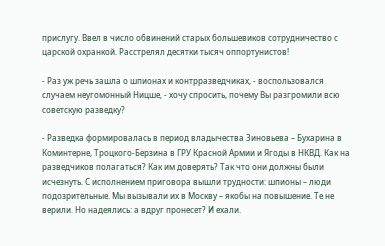прислугу. Ввел в число обвинений старых большевиков сотрудничество с царской охранкой. Расстрелял десятки тысяч оппортунистов!

- Раз уж речь зашла о шпионах и контрразведчиках, - воспользовался случаем неугомонный Ницше, - хочу спросить, почему Вы разгромили всю советскую разведку?

- Разведка формировалась в период владычества Зиновьева – Бухарина в Коминтерне, Троцкого-Берзина в ГРУ Красной Армии и Ягоды в НКВД. Как на разведчиков полагаться? Как им доверять? Так что они должны были исчезнуть. С исполнением приговора вышли трудности: шпионы – люди подозрительные. Мы вызывали их в Москву – якобы на повышение. Те не верили. Но надеялись: а вдруг пронесет? И ехали.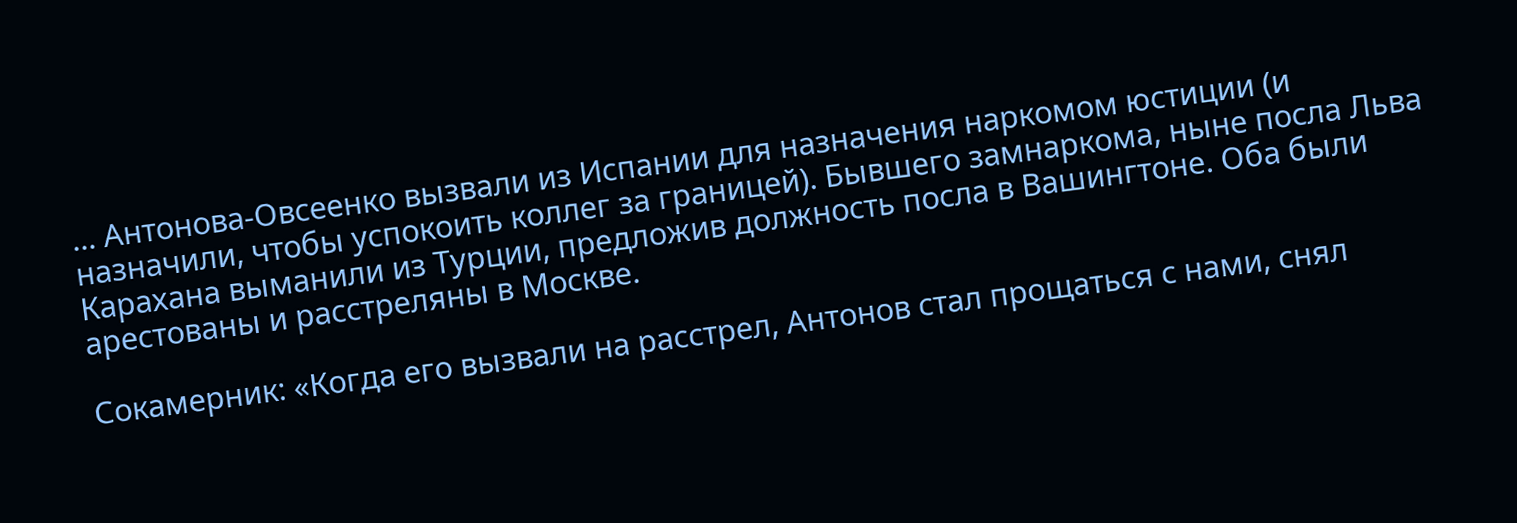... Антонова-Овсеенко вызвали из Испании для назначения наркомом юстиции (и назначили, чтобы успокоить коллег за границей). Бывшего замнаркома, ныне посла Льва Карахана выманили из Турции, предложив должность посла в Вашингтоне. Оба были арестованы и расстреляны в Москве.

Сокамерник: «Когда его вызвали на расстрел, Антонов стал прощаться с нами, снял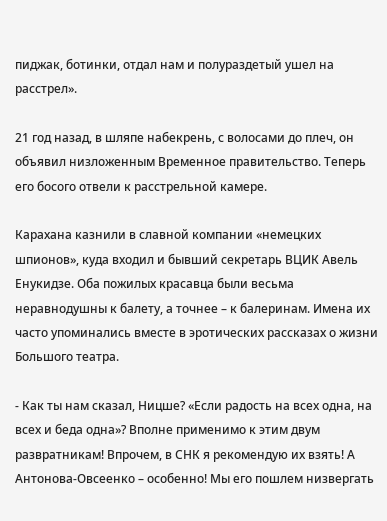пиджак, ботинки, отдал нам и полураздетый ушел на расстрел».

21 год назад, в шляпе набекрень, с волосами до плеч, он объявил низложенным Временное правительство. Теперь его босого отвели к расстрельной камере.

Карахана казнили в славной компании «немецких шпионов», куда входил и бывший секретарь ВЦИК Авель Енукидзе. Оба пожилых красавца были весьма неравнодушны к балету, а точнее – к балеринам. Имена их часто упоминались вместе в эротических рассказах о жизни Большого театра.

- Как ты нам сказал, Ницше? «Если радость на всех одна, на всех и беда одна»? Вполне применимо к этим двум развратникам! Впрочем, в СНК я рекомендую их взять! А Антонова-Овсеенко – особенно! Мы его пошлем низвергать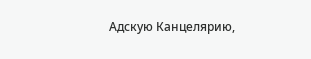Адскую Канцелярию,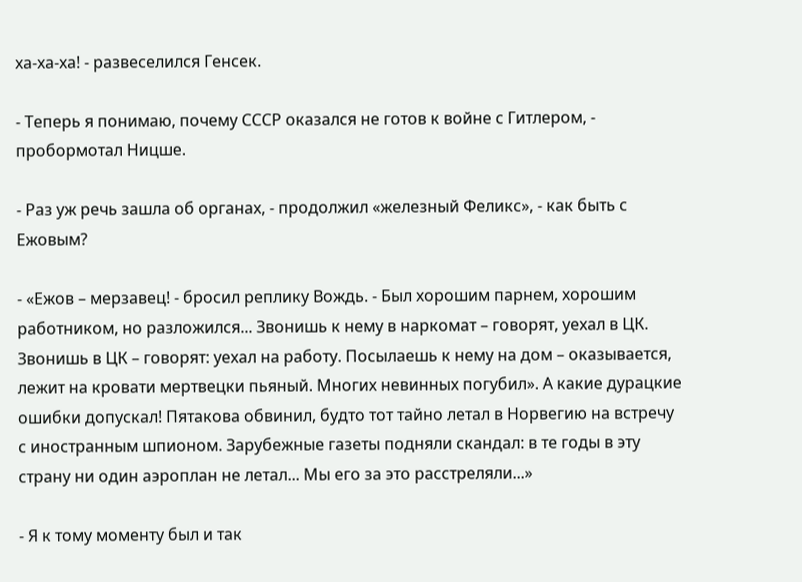ха-ха-ха! - развеселился Генсек.

- Теперь я понимаю, почему СССР оказался не готов к войне с Гитлером, - пробормотал Ницше.

- Раз уж речь зашла об органах, - продолжил «железный Феликс», - как быть с Ежовым?

- «Ежов – мерзавец! - бросил реплику Вождь. - Был хорошим парнем, хорошим работником, но разложился... Звонишь к нему в наркомат – говорят, уехал в ЦК. Звонишь в ЦК – говорят: уехал на работу. Посылаешь к нему на дом – оказывается, лежит на кровати мертвецки пьяный. Многих невинных погубил». А какие дурацкие ошибки допускал! Пятакова обвинил, будто тот тайно летал в Норвегию на встречу с иностранным шпионом. Зарубежные газеты подняли скандал: в те годы в эту страну ни один аэроплан не летал... Мы его за это расстреляли...»

- Я к тому моменту был и так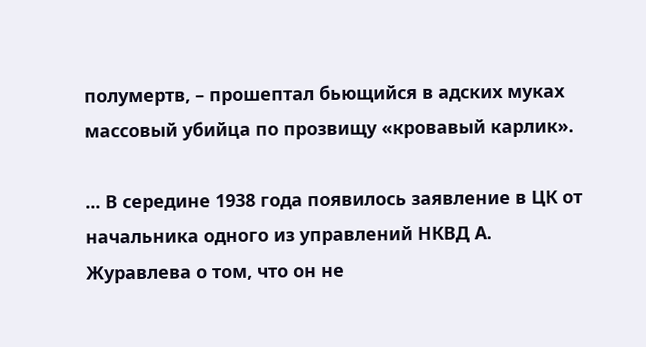полумертв, – прошептал бьющийся в адских муках массовый убийца по прозвищу «кровавый карлик».

... В середине 1938 года появилось заявление в ЦК от начальника одного из управлений НКВД А. Журавлева о том, что он не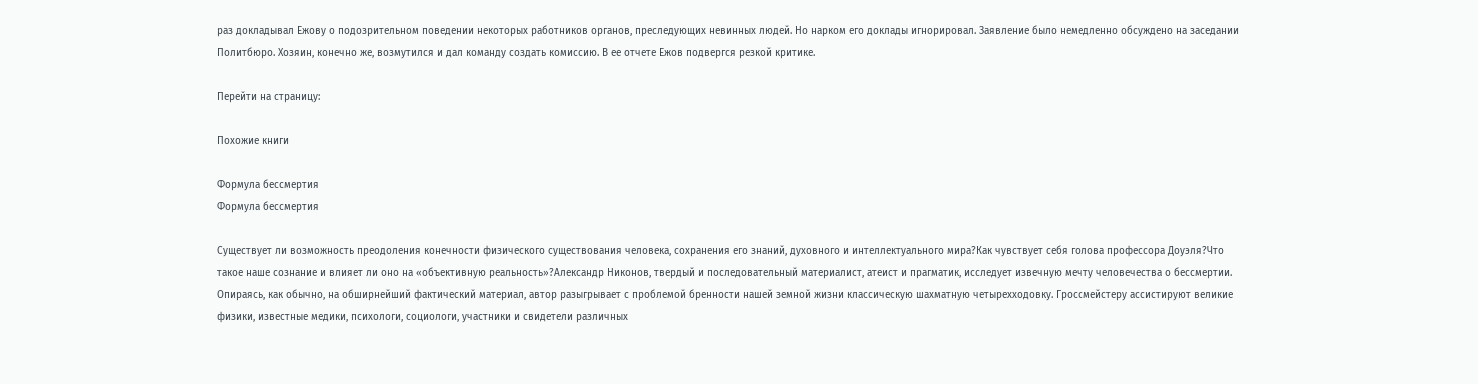раз докладывал Ежову о подозрительном поведении некоторых работников органов, преследующих невинных людей. Но нарком его доклады игнорировал. Заявление было немедленно обсуждено на заседании Политбюро. Хозяин, конечно же, возмутился и дал команду создать комиссию. В ее отчете Ежов подвергся резкой критике.

Перейти на страницу:

Похожие книги

Формула бессмертия
Формула бессмертия

Существует ли возможность преодоления конечности физического существования человека, сохранения его знаний, духовного и интеллектуального мира?Как чувствует себя голова профессора Доуэля?Что такое наше сознание и влияет ли оно на «объективную реальность»?Александр Никонов, твердый и последовательный материалист, атеист и прагматик, исследует извечную мечту человечества о бессмертии. Опираясь, как обычно, на обширнейший фактический материал, автор разыгрывает с проблемой бренности нашей земной жизни классическую шахматную четырехходовку. Гроссмейстеру ассистируют великие физики, известные медики, психологи, социологи, участники и свидетели различных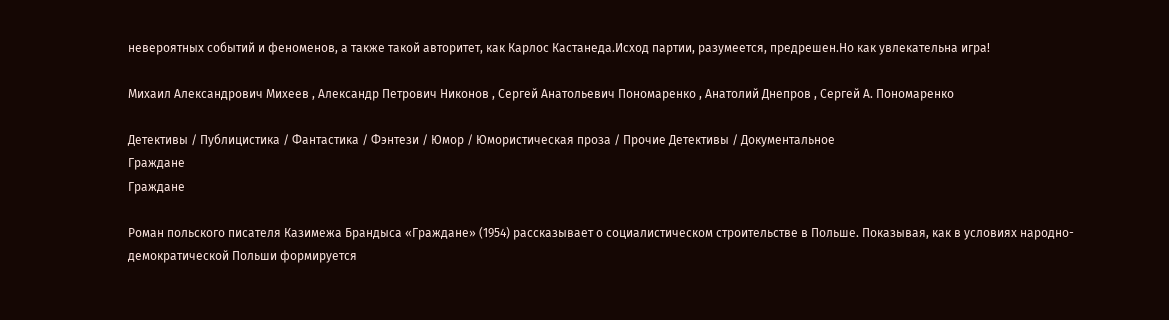невероятных событий и феноменов, а также такой авторитет, как Карлос Кастанеда.Исход партии, разумеется, предрешен.Но как увлекательна игра!

Михаил Александрович Михеев , Александр Петрович Никонов , Сергей Анатольевич Пономаренко , Анатолий Днепров , Сергей А. Пономаренко

Детективы / Публицистика / Фантастика / Фэнтези / Юмор / Юмористическая проза / Прочие Детективы / Документальное
Граждане
Граждане

Роман польского писателя Казимежа Брандыса «Граждане» (1954) рассказывает о социалистическом строительстве в Польше. Показывая, как в условиях народно-демократической Польши формируется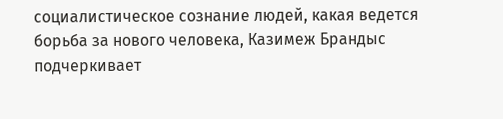социалистическое сознание людей, какая ведется борьба за нового человека, Казимеж Брандыс подчеркивает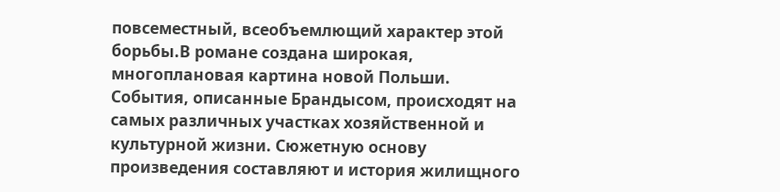повсеместный, всеобъемлющий характер этой борьбы.В романе создана широкая, многоплановая картина новой Польши. События, описанные Брандысом, происходят на самых различных участках хозяйственной и культурной жизни. Сюжетную основу произведения составляют и история жилищного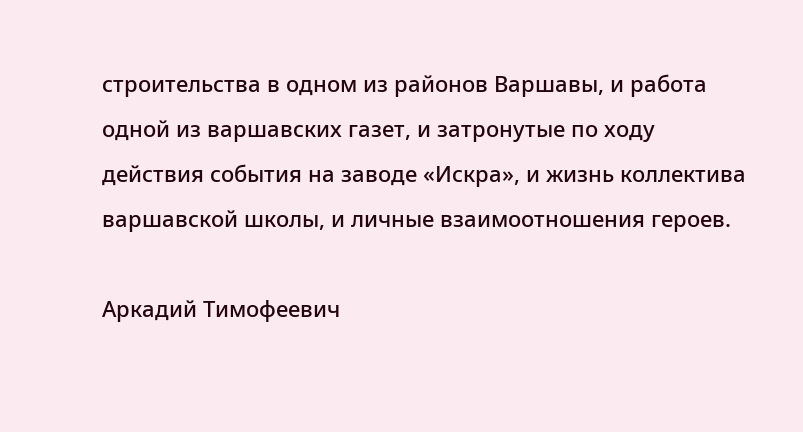строительства в одном из районов Варшавы, и работа одной из варшавских газет, и затронутые по ходу действия события на заводе «Искра», и жизнь коллектива варшавской школы, и личные взаимоотношения героев.

Аркадий Тимофеевич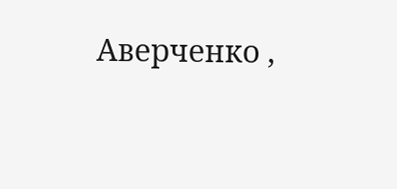Аверченко ,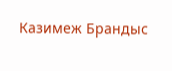Казимеж Брандыс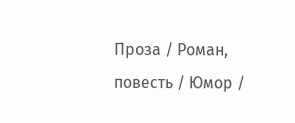Проза / Роман, повесть / Юмор /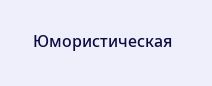Юмористическая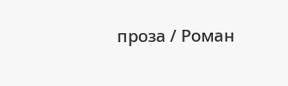проза / Роман